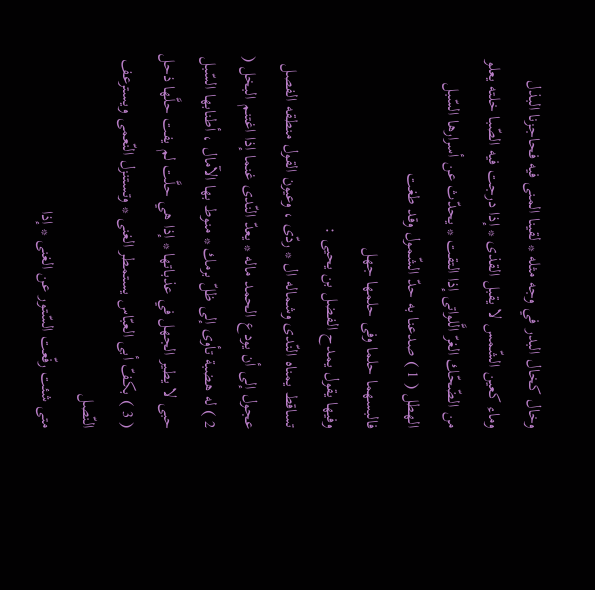وخال كخال البدر في وجه مثله * لقينا المنى فيه فحاجزنا البذل
وماء كعين الشّمس لا يقبل القذى * إذا درجت فيه الصّبا خلته يعلو
من الضّحّك الغرّ الَّلواتى إذا التقت * يحدّث عن أسرارها السّبل الهطل ( 1 ) صدعنا به حدّ الشّمول وقد طغت
فالبسهما حلما وفى حلمها جهل
وفيها يقول يمدح الفضل بن يحيى :
تساقط يمناه النّدى وشماله ال * ردّى ، وعيون القول منطقه الفصل
عجول إلى أن يودع الحمد ماله * يعدّ النّدى غنما إذا اغتنم البخل ( 2 ) له هضبة تأوى إلى ظلّ برمك * منوط بها الآمال ، أطنابها السّبل
حبى لا يطير الجهل في عذباتها * إذا هي حلَّت لم يفت حلَّها ذحل ( 3 ) بكفّ أبى العبّاس يستمطر الغنى * وتستنزل النّعمى ويسترعف النّصل
متى شئت رفّعت السّتور عن الغنى * إذا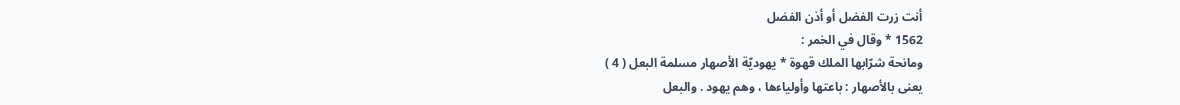أنت زرت الفضل أو أذن الفضل
1562 * وقال في الخمر :
ومانحة شرّابها الملك قهوة * يهوديّة الأصهار مسلمة البعل ( 4 )
يعنى بالأصهار : باعتها وأولياءها ، وهم يهود . والبعل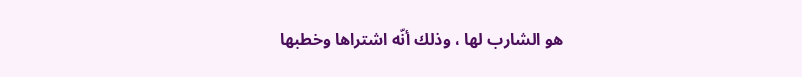هو الشارب لها ، وذلك أنّه اشتراها وخطبها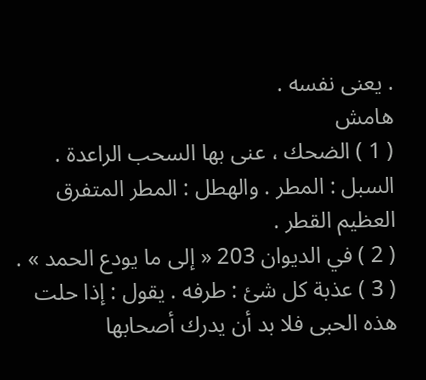. يعنى نفسه .
هامش
( 1 ) الضحك ، عنى بها السحب الراعدة . السبل : المطر . والهطل : المطر المتفرق العظيم القطر .
( 2 ) في الديوان 203 « إلى ما يودع الحمد » .
( 3 ) عذبة كل شئ : طرفه . يقول : إذا حلت هذه الحبى فلا بد أن يدرك أصحابها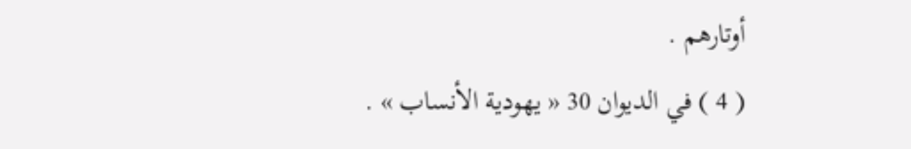أوتارهم .
( 4 ) في الديوان 30 « يهودية الأنساب » .